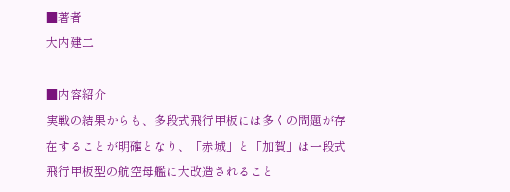■著者
大内建二

■内容紹介
実戦の結果からも、多段式飛行甲板には多くの問題が存在することが明確となり、「赤城」と「加賀」は一段式飛行甲板型の航空母艦に大改造されること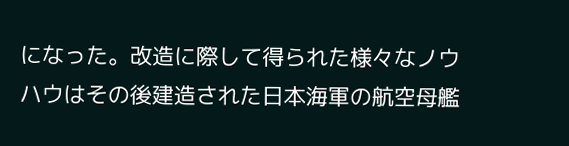になった。改造に際して得られた様々なノウハウはその後建造された日本海軍の航空母艦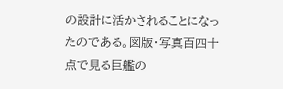の設計に活かされることになったのである。図版・写真百四十点で見る巨艦の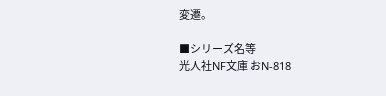変遷。

■シリーズ名等
光人社NF文庫 おN-818